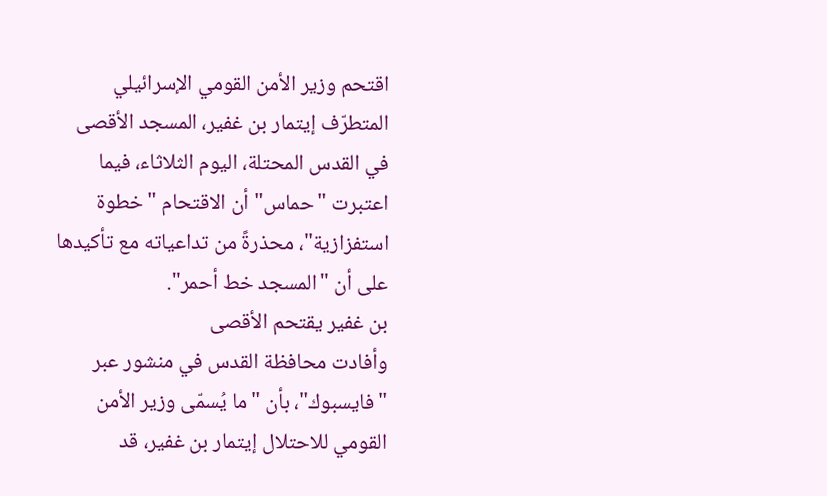اقتحم وزير الأمن القومي الإسرائيلي المتطرّف إيتمار بن غفير، المسجد الأقصى في القدس المحتلة، اليوم الثلاثاء، فيما اعتبرت "حماس" أن الاقتحام "خطوة استفزازية"، محذرةً من تداعياته مع تأكيدها على أن "المسجد خط أحمر".
بن غفير يقتحم الأقصى
وأفادت محافظة القدس في منشور عبر "فايسبوك"، بأن "ما يُسمّى وزير الأمن القومي للاحتلال إيتمار بن غفير، قد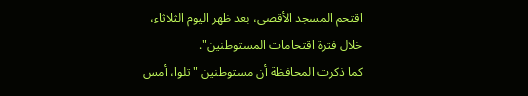اقتحم المسجد الأقصى، بعد ظهر اليوم الثلاثاء، خلال فترة اقتحامات المستوطنين".
كما ذكرت المحافظة أن مستوطنين "تلوا، أمس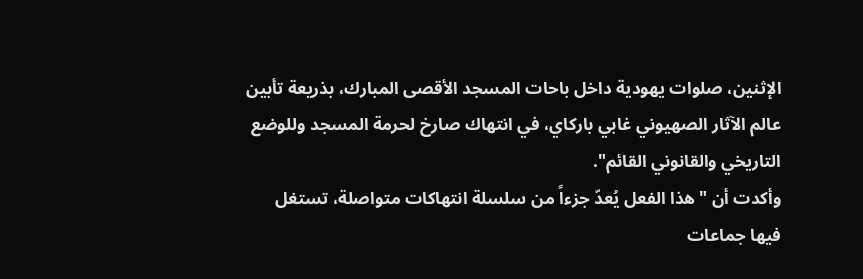الإثنين، صلوات يهودية داخل باحات المسجد الأقصى المبارك، بذريعة تأبين عالم الآثار الصهيوني غابي باركاي، في انتهاك صارخ لحرمة المسجد وللوضع التاريخي والقانوني القائم".
وأكدت أن "هذا الفعل يُعدّ جزءاً من سلسلة انتهاكات متواصلة، تستغل فيها جماعات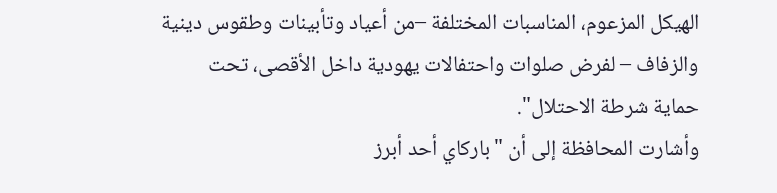الهيكل المزعوم، المناسبات المختلفة –من أعياد وتأبينات وطقوس دينية والزفاف – لفرض صلوات واحتفالات يهودية داخل الأقصى، تحت حماية شرطة الاحتلال".
وأشارت المحافظة إلى أن "باركاي أحد أبرز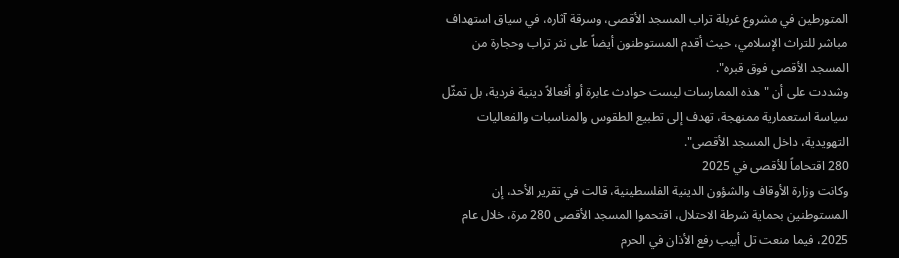المتورطين في مشروع غربلة تراب المسجد الأقصى، وسرقة آثاره، في سياق استهداف مباشر للتراث الإسلامي، حيث أقدم المستوطنون أيضاً على نثر تراب وحجارة من المسجد الأقصى فوق قبره".
وشددت على أن "هذه الممارسات ليست حوادث عابرة أو أفعالاً دينية فردية، بل تمثّل سياسة استعمارية ممنهجة، تهدف إلى تطبيع الطقوس والمناسبات والفعاليات التهويدية، داخل المسجد الأقصى".
280 اقتحاماً للأقصى في 2025
وكانت وزارة الأوقاف والشؤون الدينية الفلسطينية، قالت في تقرير الأحد، إن المستوطنين بحماية شرطة الاحتلال، اقتحموا المسجد الأقصى 280 مرة، خلال عام 2025، فيما منعت تل أبيب رفع الأذان في الحرم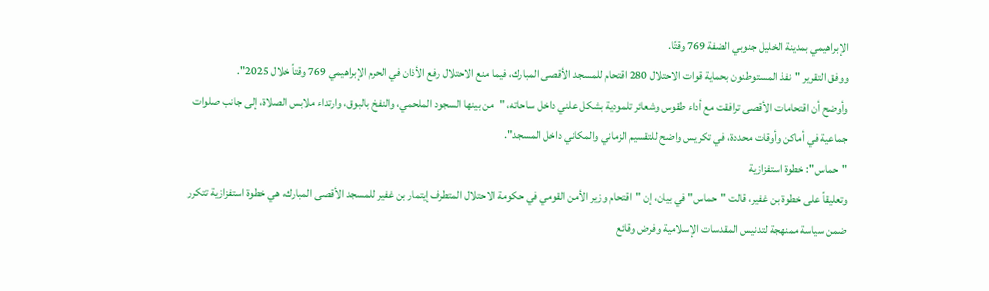الإبراهيمي بمدينة الخليل جنوبي الضفة 769 وقتًا.
ووفق التقرير "نفذ المستوطنون بحماية قوات الاحتلال 280 اقتحام للمسجد الأقصى المبارك، فيما منع الاحتلال رفع الأذان في الحرم الإبراهيمي 769 وقتاً خلال 2025".
وأوضح أن اقتحامات الأقصى ترافقت مع أداء طقوس وشعائر تلمودية بشكل علني داخل ساحاته، "من بينها السجود الملحمي، والنفخ بالبوق، وارتداء ملابس الصلاة، إلى جانب صلوات جماعية في أماكن وأوقات محددة، في تكريس واضح للتقسيم الزماني والمكاني داخل المسجد".
"حماس": خطوة استفزازية
وتعليقاً على خطوة بن غفير، قالت "حماس" في بيان، إن "اقتحام وزير الأمن القومي في حكومة الاحتلال المتطرف إيتمار بن غفير للمسجد الأقصى المبارك، هي خطوة استفزازية تتكرر ضمن سياسة ممنهجة لتدنيس المقدسات الإسلامية وفرض وقائع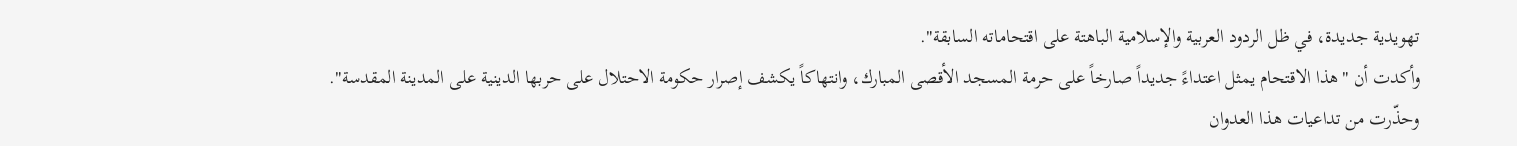تهويدية جديدة، في ظل الردود العربية والإسلامية الباهتة على اقتحاماته السابقة".
وأكدت أن "هذا الاقتحام يمثل اعتداءً جديداً صارخاً على حرمة المسجد الأقصى المبارك، وانتهاكاً يكشف إصرار حكومة الاحتلال على حربها الدينية على المدينة المقدسة".
وحذّرت من تداعيات هذا العدوان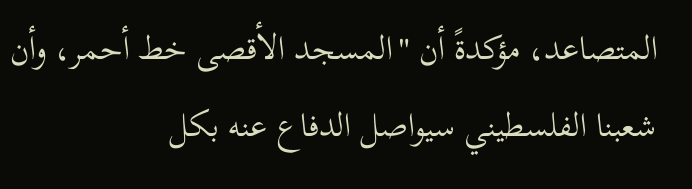المتصاعد، مؤكدةً أن "المسجد الأقصى خط أحمر، وأن شعبنا الفلسطيني سيواصل الدفاع عنه بكل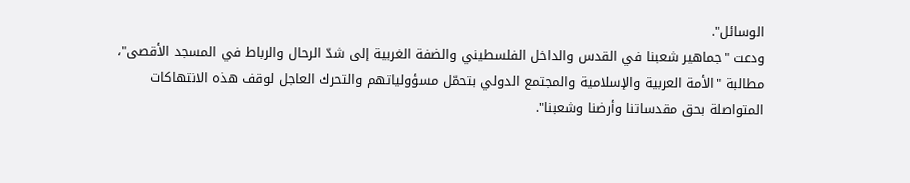الوسائل".
ودعت "جماهير شعبنا في القدس والداخل الفلسطيني والضفة الغربية إلى شدّ الرحال والرباط في المسجد الأقصى"، مطالبة "الأمة العربية والإسلامية والمجتمع الدولي بتحمّل مسؤولياتهم والتحرك العاجل لوقف هذه الانتهاكات المتواصلة بحق مقدساتنا وأرضنا وشعبنا".